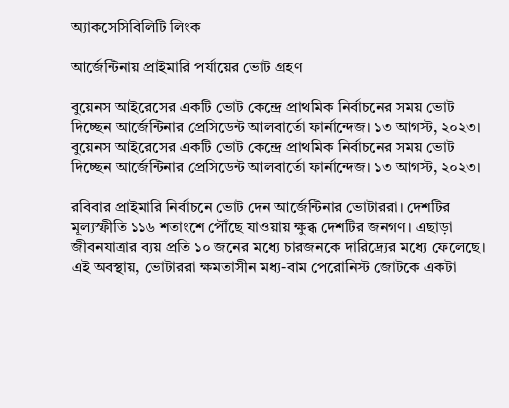অ্যাকসেসিবিলিটি লিংক

আর্জেন্টিনায় প্রাইমারি পর্যায়ের ভোট গ্রহণ

বুয়েনস আইরেসের একটি ভোট কেন্দ্রে প্রাথমিক নির্বাচনের সময় ভোট দিচ্ছেন আর্জেন্টিনার প্রেসিডেন্ট আলবার্তো ফার্নান্দেজ। ১৩ আগস্ট, ২০২৩।
বুয়েনস আইরেসের একটি ভোট কেন্দ্রে প্রাথমিক নির্বাচনের সময় ভোট দিচ্ছেন আর্জেন্টিনার প্রেসিডেন্ট আলবার্তো ফার্নান্দেজ। ১৩ আগস্ট, ২০২৩।

রবিবার প্রাইমারি নির্বাচনে ভোট দেন আর্জেন্টিনার ভোটাররা। দেশটির মূল্যস্ফীতি ১১৬ শতাংশে পৌঁছে যাওয়ায় ক্ষুব্ধ দেশটির জনগণ। এছাড়া জীবনযাত্রার ব্যয় প্রতি ১০ জনের মধ্যে চারজনকে দারিদ্র্যের মধ্যে ফেলেছে। এই অবস্থায়, ভোটাররা ক্ষমতাসীন মধ্য-বাম পেরোনিস্ট জোটকে একটা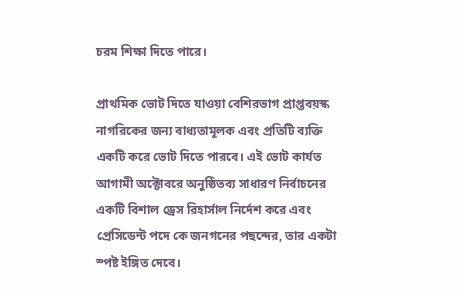চরম শিক্ষা দিতে পারে।

প্রাথমিক ভোট দিতে যাওয়া বেশিরভাগ প্রাপ্তবয়স্ক নাগরিকের জন্য বাধ্যতামূলক এবং প্রতিটি ব্যক্তি একটি করে ভোট দিতে পারবে। এই ভোট কার্যত আগামী অক্টোবরে অনুষ্ঠিতব্য সাধারণ নির্বাচনের একটি বিশাল ড্রেস রিহার্সাল নির্দেশ করে এবং প্রেসিডেন্ট পদে কে জনগনের পছন্দের, তার একটা স্পষ্ট ইঙ্গিত দেবে।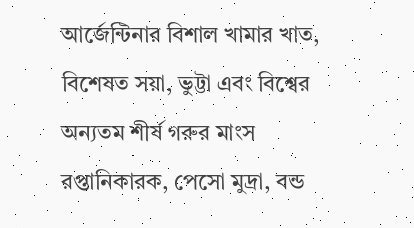আর্জেন্টিনার বিশাল খামার খাত, বিশেষত সয়া, ভুট্টা এবং বিশ্বের অন্যতম শীর্ষ গরুর মাংস রপ্তানিকারক, পেসো মুদ্রা, বন্ড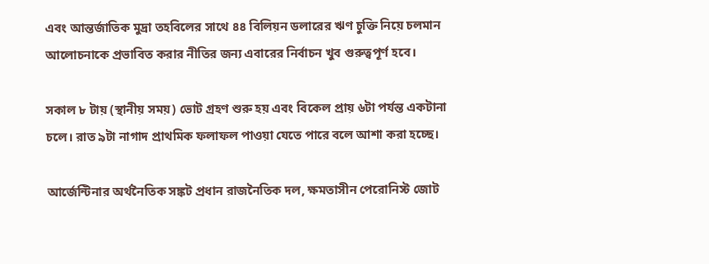এবং আন্তর্জাতিক মুদ্রা তহবিলের সাথে ৪৪ বিলিয়ন ডলারের ঋণ চুক্তি নিয়ে চলমান আলোচনাকে প্রভাবিত করার নীতির জন্য এবারের নির্বাচন খুব গুরুত্বপূর্ণ হবে।

সকাল ৮ টায় (স্থানীয় সময়) ভোট গ্রহণ শুরু হয় এবং বিকেল প্রায় ৬টা পর্যন্ত একটানা চলে। রাত ৯টা নাগাদ প্রাথমিক ফলাফল পাওয়া যেতে পারে বলে আশা করা হচ্ছে।

আর্জেন্টিনার অর্থনৈতিক সঙ্কট প্রধান রাজনৈতিক দল, ক্ষমতাসীন পেরোনিস্ট জোট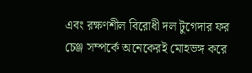এবং রক্ষণশীল বিরোধী দল টুগেদার ফর চেঞ্জ সম্পর্কে অনেকেরই মোহভঙ্গ করে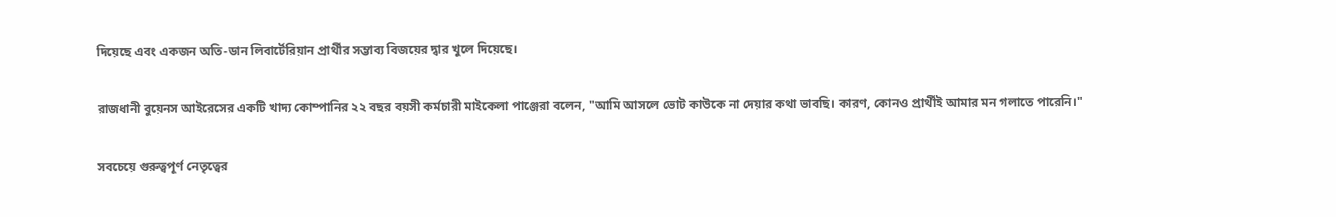দিয়েছে এবং একজন অতি-ডান লিবার্টেরিয়ান প্রার্থীর সম্ভাব্য বিজয়ের দ্বার খুলে দিয়েছে।

রাজধানী বুয়েনস আইরেসের একটি খাদ্য কোম্পানির ২২ বছর বয়সী কর্মচারী মাইকেলা পাঞ্জেরা বলেন, "আমি আসলে ভোট কাউকে না দেয়ার কথা ভাবছি। কারণ, কোনও প্রার্থীই আমার মন গলাতে পারেনি।"

সবচেয়ে গুরুত্বপূর্ণ নেতৃত্বের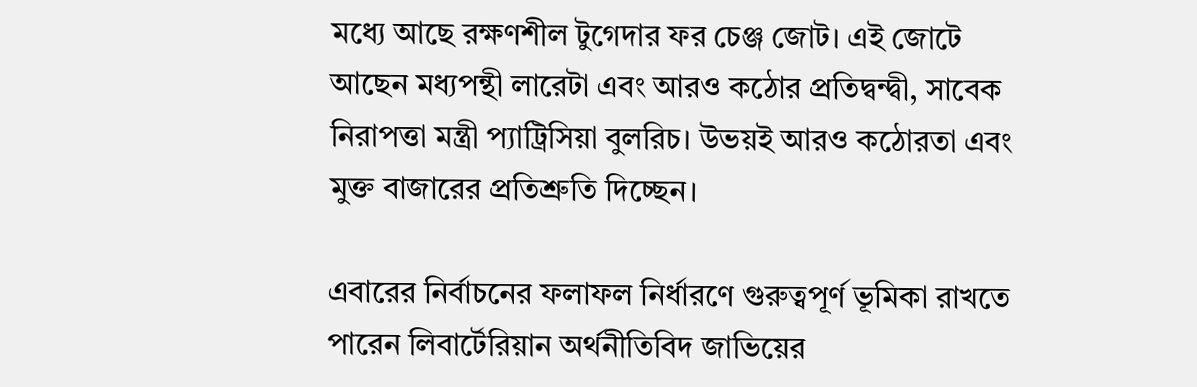মধ্যে আছে রক্ষণশীল টুগেদার ফর চেঞ্জ জোট। এই জোটে আছেন মধ্যপন্থী লারেটা এবং আরও কঠোর প্রতিদ্বন্দ্বী, সাবেক নিরাপত্তা মন্ত্রী প্যাট্রিসিয়া বুলরিচ। উভয়ই আরও কঠোরতা এবং মুক্ত বাজারের প্রতিশ্রুতি দিচ্ছেন।

এবারের নির্বাচনের ফলাফল নির্ধারণে গুরুত্বপূর্ণ ভূমিকা রাখতে পারেন লিবার্টেরিয়ান অর্থনীতিবিদ জাভিয়ের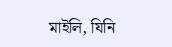মাইলি, যিনি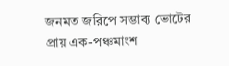জনমত জরিপে সম্ভাব্য ভোটের প্রায় এক-পঞ্চমাংশ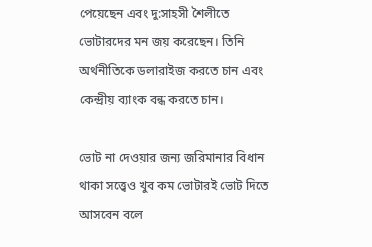পেয়েছেন এবং দু:সাহসী শৈলীতে ভোটারদের মন জয় করেছেন। তিনি অর্থনীতিকে ডলারাইজ করতে চান এবং কেন্দ্রীয় ব্যাংক বন্ধ করতে চান।

ভোট না দেওয়ার জন্য জরিমানার বিধান থাকা সত্ত্বেও খুব কম ভোটারই ভোট দিতে আসবেন বলে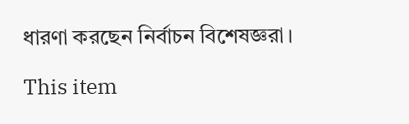ধারণা করছেন নির্বাচন বিশেষজ্ঞরা।

This item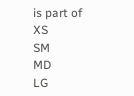is part of
XS
SM
MD
LG